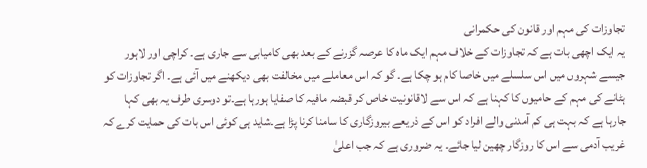تجاوزات کی مہم اور قانون کی حکمرانی
یہ ایک اچھی بات ہے کہ تجاوزات کے خلاف مہم ایک ماہ کا عرصہ گزرنے کے بعد بھی کامیابی سے جاری ہے۔ کراچی اور لاہور جیسے شہروں میں اس سلسلے میں خاصا کام ہو چکا ہے۔ گو کہ اس معاملے میں مخالفت بھی دیکھنے میں آئی ہے۔ اگر تجاوزات کو ہٹانے کی مہم کے حامیوں کا کہنا ہے کہ اس سے لاقانونیت خاص کر قبضہ مافیہ کا صفایا ہورہا ہے۔تو دوسری طرف یہ بھی کہا جارہا ہے کہ بہت ہی کم آمدنی والے افراد کو اس کے ذریعے بیروزگاری کا سامنا کرنا پڑا ہے۔شاید ہی کوئی اس بات کی حمایت کرے کہ غریب آدمی سے اس کا روزگار چھین لیا جائے۔ یہ ضروری ہے کہ جب اعلیٰ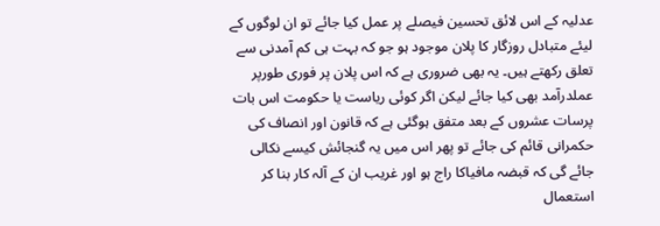عدلیہ کے اس لائق تحسین فیصلے پر عمل کیا جائے تو ان لوگوں کے لیئے متبادل روزگار کا پلان موجود ہو جو کہ بہت ہی کم آمدنی سے تعلق رکھتے ہیں۔ یہ بھی ضروری ہے کہ اس پلان پر فوری طورپر عملدرآمد بھی کیا جائے لیکن اگر کوئی ریاست یا حکومت اس بات پرسات عشروں کے بعد متفق ہوگئی ہے کہ قانون اور انصاف کی حکمرانی قائم کی جائے تو پھر اس میں یہ گنجائش کیسے نکالی جائے گی کہ قبضہ مافیاکا راج ہو اور غریب ان کے آلہ کار بنا کر استعمال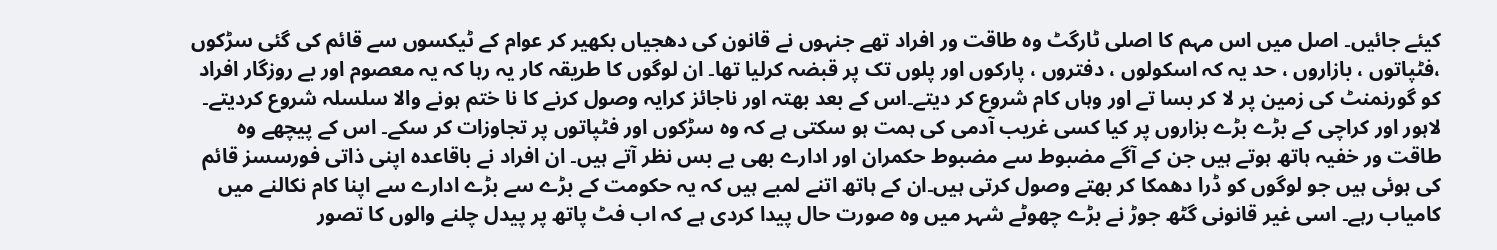کیئے جائیں۔ اصل میں اس مہم کا اصلی ٹارگٹ وہ طاقت ور افراد تھے جنہوں نے قانون کی دھجیاں بکھیر کر عوام کے ٹیکسوں سے قائم کی گئی سڑکوں ،فٹپاتوں ، بازاروں ، حد یہ کہ اسکولوں ، دفتروں ، پارکوں اور پلوں تک پر قبضہ کرلیا تھا۔ ان لوگوں کا طریقہ کار یہ رہا کہ یہ معصوم اور بے روزگار افراد کو گورنمنٹ کی زمین پر لا کر بسا تے اور وہاں کام شروع کر دیتے۔اس کے بعد بھتہ اور ناجائز کرایہ وصول کرنے کا نا ختم ہونے والا سلسلہ شروع کردیتے۔ لاہور اور کراچی کے بڑے بڑے بزاروں پر کیا کسی غریب آدمی کی ہمت ہو سکتی ہے کہ وہ سڑکوں اور فٹپاتوں پر تجاوزات کر سکے۔ اس کے پیچھے وہ طاقت ور خفیہ ہاتھ ہوتے ہیں جن کے آگے مضبوط سے مضبوط حکمران اور ادارے بھی بے بس نظر آتے ہیں۔ ان افراد نے باقاعدہ اپنی ذاتی فورسسز قائم کی ہوئی ہیں جو لوگوں کو ڈرا دھمکا کر بھتے وصول کرتی ہیں۔ان کے ہاتھ اتنے لمبے ہیں کہ یہ حکومت کے بڑے سے بڑے ادارے سے اپنا کام نکالنے میں کامیاب رہے۔ اسی غیر قانونی گٹھ جوڑ نے بڑے چھوٹے شہر میں وہ صورت حال پیدا کردی ہے کہ اب فٹ پاتھ پر پیدل چلنے والوں کا تصور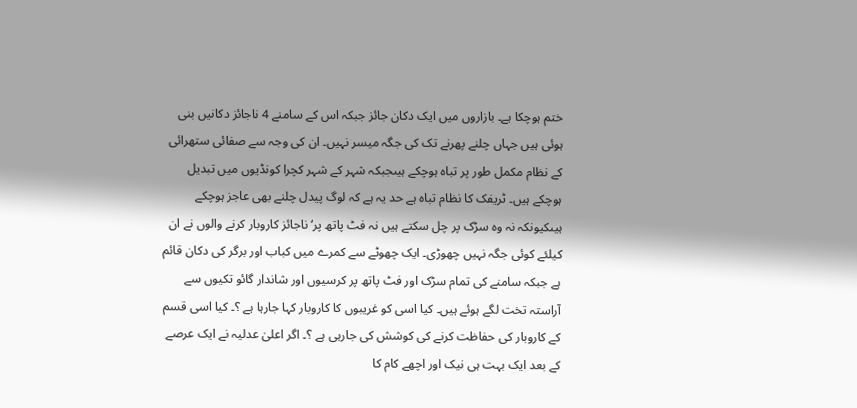ختم ہوچکا ہے۔ بازاروں میں ایک دکان جائز جبکہ اس کے سامنے 4 ناجائز دکانیں بنی ہوئی ہیں جہاں چلنے پھرنے تک کی جگہ میسر نہیں۔ ان کی وجہ سے صفائی ستھرائی کے نظام مکمل طور پر تباہ ہوچکے ہیںجبکہ شہر کے شہر کچرا کونڈیوں میں تبدیل ہوچکے ہیں۔ ٹریفک کا نظام تباہ ہے حد یہ ہے کہ لوگ پیدل چلنے بھی عاجز ہوچکے ہیںکیونکہ نہ وہ سڑک پر چل سکتے ہیں نہ فٹ پاتھ پر‘ ناجائز کاروبار کرنے والوں نے ان کیلئے کوئی جگہ نہیں چھوڑی۔ ایک چھوٹے سے کمرے میں کباب اور برگر کی دکان قائم ہے جبکہ سامنے کی تمام سڑک اور فٹ پاتھ پر کرسیوں اور شاندار گائو تکیوں سے آراستہ تخت لگے ہوئے ہیں۔ کیا اسی کو غریبوں کا کاروبار کہا جارہا ہے ؟۔ کیا اسی قسم کے کاروبار کی حفاظت کرنے کی کوشش کی جارہی ہے ؟۔ اگر اعلیٰ عدلیہ نے ایک عرصے کے بعد ایک بہت ہی نیک اور اچھے کام کا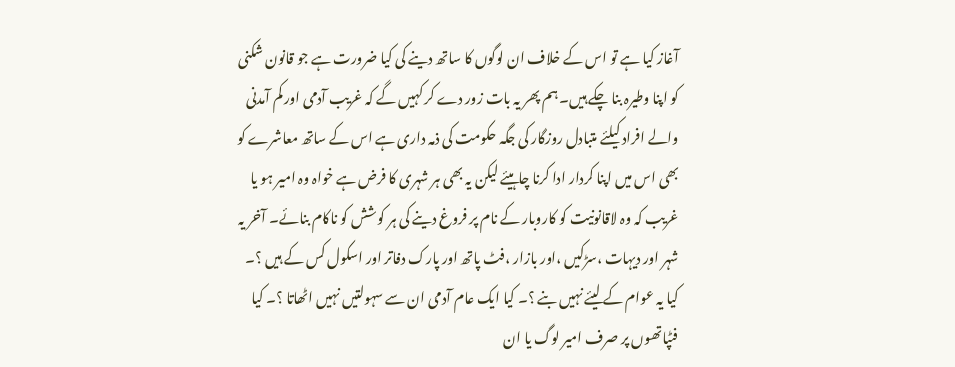آغاز کیا ہے تو اس کے خلاف ان لوگوں کا ساتھ دینے کی کیا ضرورت ہے جو قانون شکنی کو اپنا وطیرہ بنا چکے ہیں۔ ہم پھر یہ بات زور دے کر کہیں گے کہ غریب آدمی اور کم آمدنی والے افراد کیلئے متبادل روزگار کی جگہ حکومت کی ذمہ داری ہے اس کے ساتھ معاشرے کو بھی اس میں اپنا کردار ادا کرنا چاہیئے لیکن یہ بھی ہر شہری کا فرض ہے خواہ وہ امیر ہو یا غریب کہ وہ لاقانونیت کو کاروبار کے نام پر فروغ دینے کی ہر کوشش کو ناکام بنائے۔ آخر یہ شہر اور دیہات ،سڑکیں ،اور بازار ،فٹ پاتھ اور پارک دفاتر اور اسکول کس کے ہیں ؟۔ کیا یہ عوام کے لیئے نہیں بنے ؟۔ کیا ایک عام آدمی ان سے سہولتیں نہیں اٹھاتا ؟۔ کیا فٹپاتھوں پر صرف امیر لوگ یا ان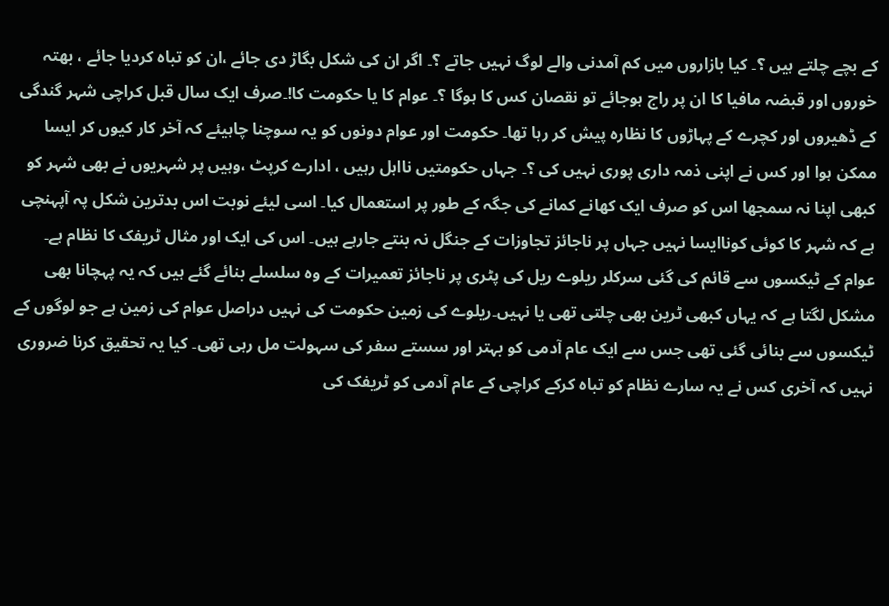کے بچے چلتے ہیں ؟۔ کیا بازاروں میں کم آمدنی والے لوگ نہیں جاتے ؟۔ اگر ان کی شکل بگاڑ دی جائے ،ان کو تباہ کردیا جائے ، بھتہ خوروں اور قبضہ مافیا کا ان پر راج ہوجائے تو نقصان کس کا ہوگا ؟۔ عوام کا یا حکومت کا!۔صرف ایک سال قبل کراچی شہر گندگی کے ڈھیروں اور کچرے کے پہاڑوں کا نظارہ پیش کر رہا تھا۔ حکومت اور عوام دونوں کو یہ سوچنا چاہیئے کہ آخر کار کیوں کر ایسا ممکن ہوا اور کس نے اپنی ذمہ داری پوری نہیں کی ؟۔ جہاں حکومتیں نااہل رہیں ، ادارے کرپٹ ،وہیں پر شہریوں نے بھی شہر کو کبھی اپنا نہ سمجھا اس کو صرف ایک کھانے کمانے کی جگہ کے طور پر استعمال کیا۔ اسی لیئے نوبت اس بدترین شکل پہ آپہنچی ہے کہ شہر کا کوئی کوناایسا نہیں جہاں پر ناجائز تجاوزات کے جنگل نہ بنتے جارہے ہیں۔ اس کی ایک اور مثال ٹریفک کا نظام ہے۔ عوام کے ٹیکسوں سے قائم کی گئی سرکلر ریلوے ریل کی پٹری پر ناجائز تعمیرات کے وہ سلسلے بنائے گئے ہیں کہ یہ پہچانا بھی مشکل لگتا ہے کہ یہاں کبھی ٹرین بھی چلتی تھی یا نہیں۔ریلوے کی زمین حکومت کی نہیں دراصل عوام کی زمین ہے جو لوگوں کے ٹیکسوں سے بنائی گئی تھی جس سے ایک عام آدمی کو بہتر اور سستے سفر کی سہولت مل رہی تھی۔ کیا یہ تحقیق کرنا ضروری نہیں کہ آخری کس نے یہ سارے نظام کو تباہ کرکے کراچی کے عام آدمی کو ٹریفک کی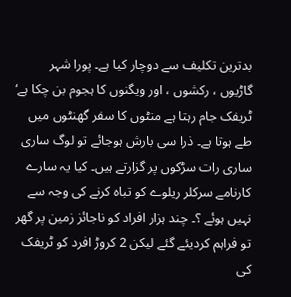بدترین تکلیف سے دوچار کیا ہے۔ پورا شہر گاڑیوں ، رکشوں ، اور ویگنوں کا ہجوم بن چکا ہے‘ ٹریفک جام رہتا ہے منٹوں کا سفر گھنٹوں میں طے ہوتا ہے۔ ذرا سی بارش ہوجائے تو لوگ ساری ساری رات سڑکوں پر گزارتے ہیں۔ کیا یہ سارے کارنامے سرکلر ریلوے کو تباہ کرنے کی وجہ سے نہیں ہوئے ؟۔ چند ہزار افراد کو ناجائز زمین پر گھر تو فراہم کردیئے گئے لیکن 2 کروڑ افرد کو ٹریفک کی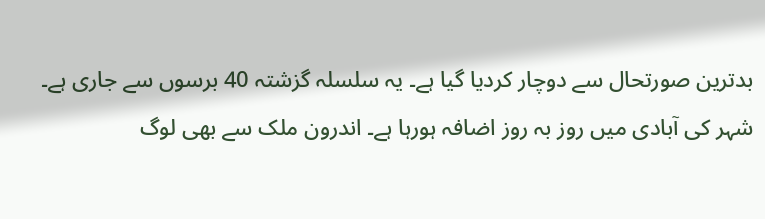بدترین صورتحال سے دوچار کردیا گیا ہے۔ یہ سلسلہ گزشتہ 40 برسوں سے جاری ہے۔ شہر کی آبادی میں روز بہ روز اضافہ ہورہا ہے۔ اندرون ملک سے بھی لوگ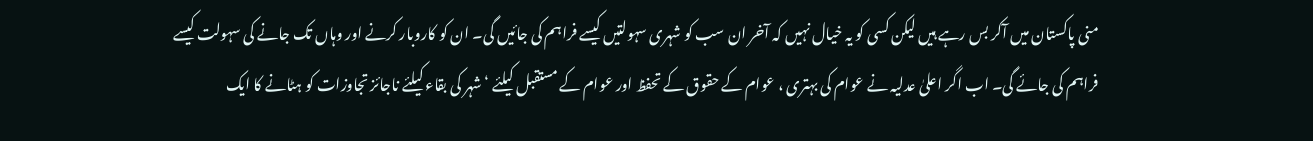منی پاکستان میں آکر بس رہے ہیں لیکن کسی کو یہ خیال نہیں کہ آخر ان سب کو شہری سہولتیں کیسے فراہم کی جائیں گی۔ ان کو کاروبار کرنے اور وہاں تک جانے کی سہولت کیسے فراہم کی جائے گی۔ اب اگر اعلیٰ عدلیہ نے عوام کی بہتری ، عوام کے حقوق کے تحفظ اور عوام کے مستقبل کیلئے ‘ شہر کی بقاء کیلئے ناجائز تجاوزات کو ہٹانے کا ایک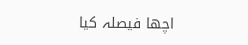اچھا فیصلہ کیا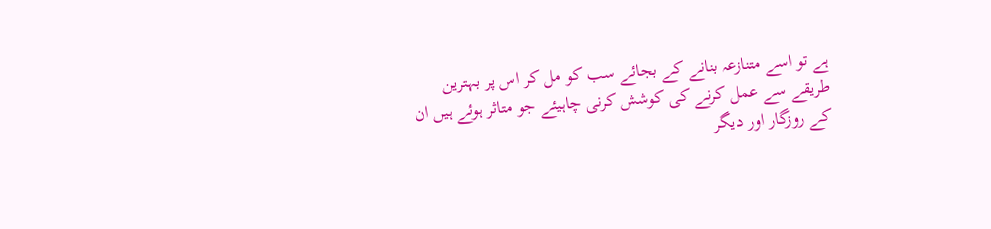ہے تو اسے متنازعہ بنانے کے بجائے سب کو مل کر اس پر بہترین طریقے سے عمل کرنے کی کوشش کرنی چاہیئے جو متاثر ہوئے ہیں ان کے روزگار اور دیگر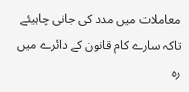معاملات میں مدد کی جانی چاہیئے تاکہ سارے کام قانون کے دائرے میں رہ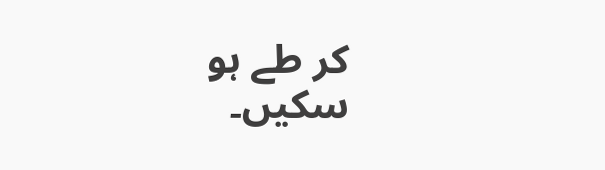کر طے ہو سکیں۔